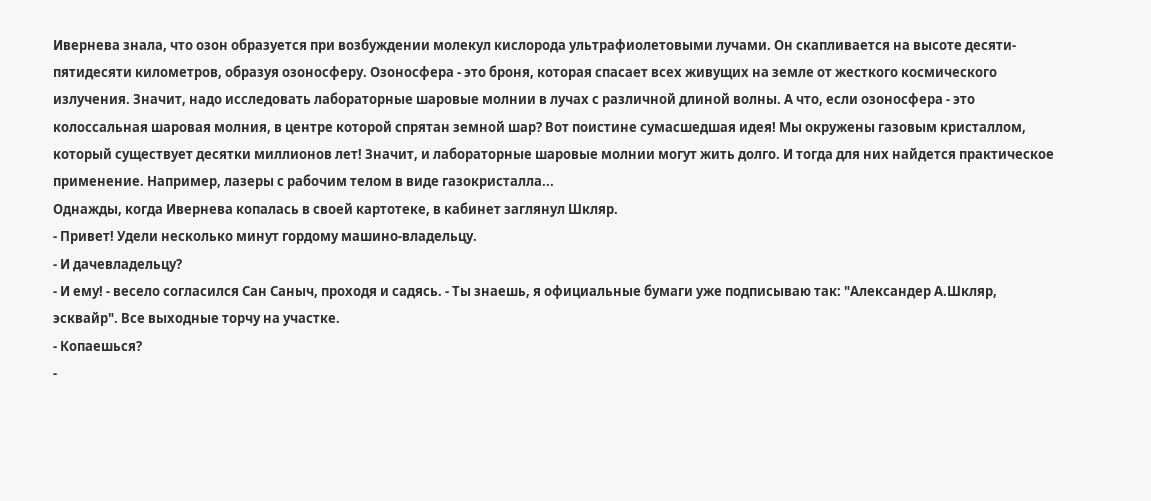Ивернева знала, что озон образуется при возбуждении молекул кислорода ультрафиолетовыми лучами. Он скапливается на высоте десяти-пятидесяти километров, образуя озоносферу. Озоносфера - это броня, которая спасает всех живущих на земле от жесткого космического излучения. Значит, надо исследовать лабораторные шаровые молнии в лучах с различной длиной волны. А что, если озоносфера - это колоссальная шаровая молния, в центре которой спрятан земной шар? Вот поистине сумасшедшая идея! Мы окружены газовым кристаллом, который существует десятки миллионов лет! Значит, и лабораторные шаровые молнии могут жить долго. И тогда для них найдется практическое применение. Например, лазеры с рабочим телом в виде газокристалла...
Однажды, когда Ивернева копалась в своей картотеке, в кабинет заглянул Шкляр.
- Привет! Удели несколько минут гордому машино-владельцу.
- И дачевладельцу?
- И ему! - весело согласился Сан Саныч, проходя и садясь. - Ты знаешь, я официальные бумаги уже подписываю так: "Александер А.Шкляр, эсквайр". Все выходные торчу на участке.
- Копаешься?
-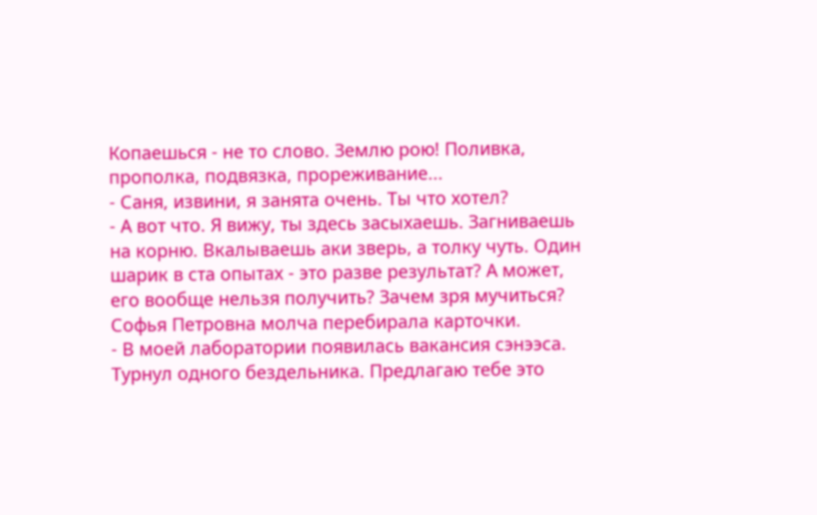Копаешься - не то слово. Землю рою! Поливка, прополка, подвязка, прореживание...
- Саня, извини, я занята очень. Ты что хотел?
- А вот что. Я вижу, ты здесь засыхаешь. Загниваешь на корню. Вкалываешь аки зверь, а толку чуть. Один шарик в ста опытах - это разве результат? А может, его вообще нельзя получить? Зачем зря мучиться?
Софья Петровна молча перебирала карточки.
- В моей лаборатории появилась вакансия сэнээса. Турнул одного бездельника. Предлагаю тебе это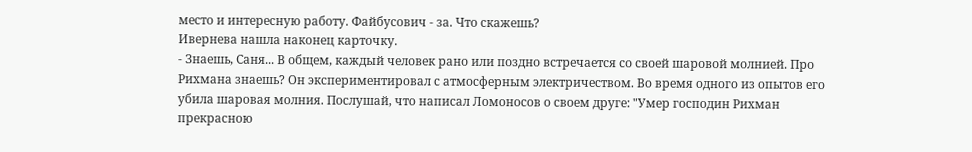место и интересную работу. Файбусович - за. Что скажешь?
Ивернева нашла наконец карточку.
- Знаешь, Саня... В общем, каждый человек рано или поздно встречается со своей шаровой молнией. Про Рихмана знаешь? Он экспериментировал с атмосферным электричеством. Во время одного из опытов его убила шаровая молния. Послушай, что написал Ломоносов о своем друге: "Умер господин Рихман прекрасною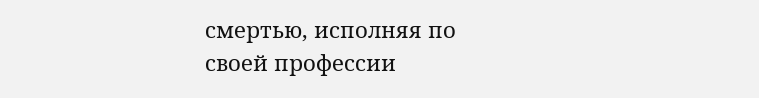смертью, исполняя по своей профессии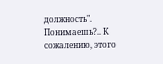должность". Понимаешь?.. К сожалению, этого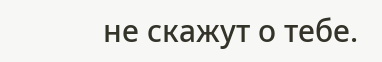не скажут о тебе.